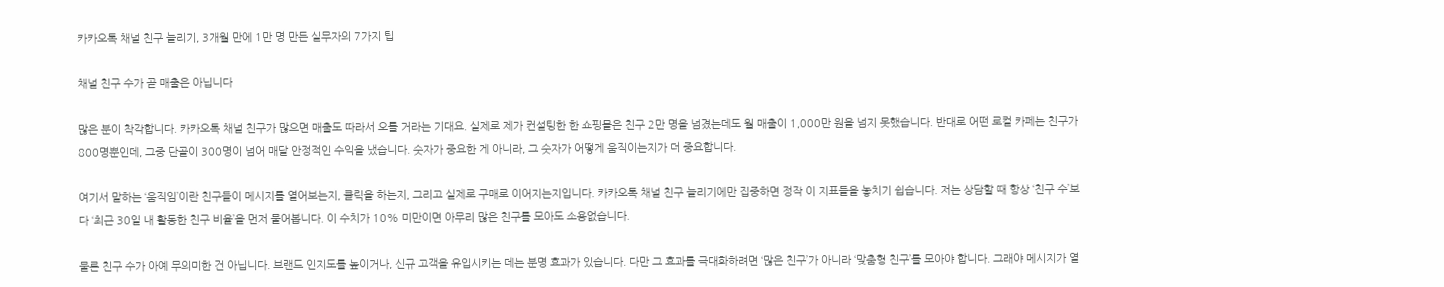카카오톡 채널 친구 늘리기, 3개월 만에 1만 명 만든 실무자의 7가지 팁

채널 친구 수가 곧 매출은 아닙니다

많은 분이 착각합니다. 카카오톡 채널 친구가 많으면 매출도 따라서 오를 거라는 기대요. 실제로 제가 컨설팅한 한 쇼핑몰은 친구 2만 명을 넘겼는데도 월 매출이 1,000만 원을 넘지 못했습니다. 반대로 어떤 로컬 카페는 친구가 800명뿐인데, 그중 단골이 300명이 넘어 매달 안정적인 수익을 냈습니다. 숫자가 중요한 게 아니라, 그 숫자가 어떻게 움직이는지가 더 중요합니다.

여기서 말하는 ‘움직임’이란 친구들이 메시지를 열어보는지, 클릭을 하는지, 그리고 실제로 구매로 이어지는지입니다. 카카오톡 채널 친구 늘리기에만 집중하면 정작 이 지표들을 놓치기 쉽습니다. 저는 상담할 때 항상 ‘친구 수’보다 ‘최근 30일 내 활동한 친구 비율’을 먼저 물어봅니다. 이 수치가 10% 미만이면 아무리 많은 친구를 모아도 소용없습니다.

물론 친구 수가 아예 무의미한 건 아닙니다. 브랜드 인지도를 높이거나, 신규 고객을 유입시키는 데는 분명 효과가 있습니다. 다만 그 효과를 극대화하려면 ‘많은 친구’가 아니라 ‘맞춤형 친구’를 모아야 합니다. 그래야 메시지가 열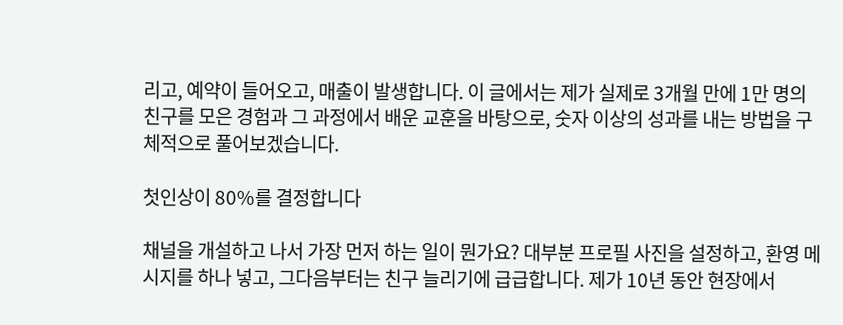리고, 예약이 들어오고, 매출이 발생합니다. 이 글에서는 제가 실제로 3개월 만에 1만 명의 친구를 모은 경험과 그 과정에서 배운 교훈을 바탕으로, 숫자 이상의 성과를 내는 방법을 구체적으로 풀어보겠습니다.

첫인상이 80%를 결정합니다

채널을 개설하고 나서 가장 먼저 하는 일이 뭔가요? 대부분 프로필 사진을 설정하고, 환영 메시지를 하나 넣고, 그다음부터는 친구 늘리기에 급급합니다. 제가 10년 동안 현장에서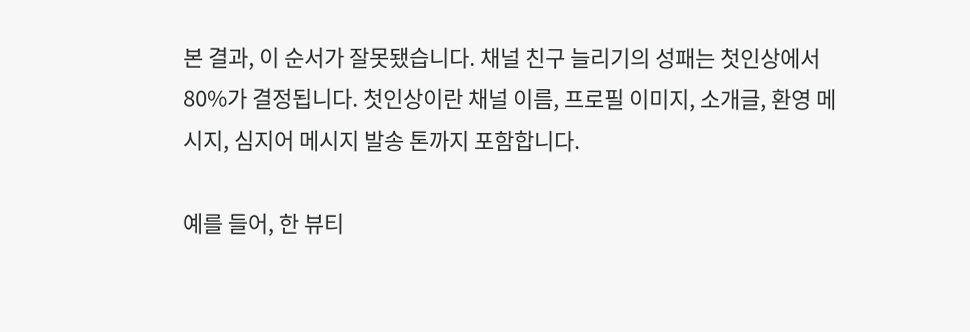본 결과, 이 순서가 잘못됐습니다. 채널 친구 늘리기의 성패는 첫인상에서 80%가 결정됩니다. 첫인상이란 채널 이름, 프로필 이미지, 소개글, 환영 메시지, 심지어 메시지 발송 톤까지 포함합니다.

예를 들어, 한 뷰티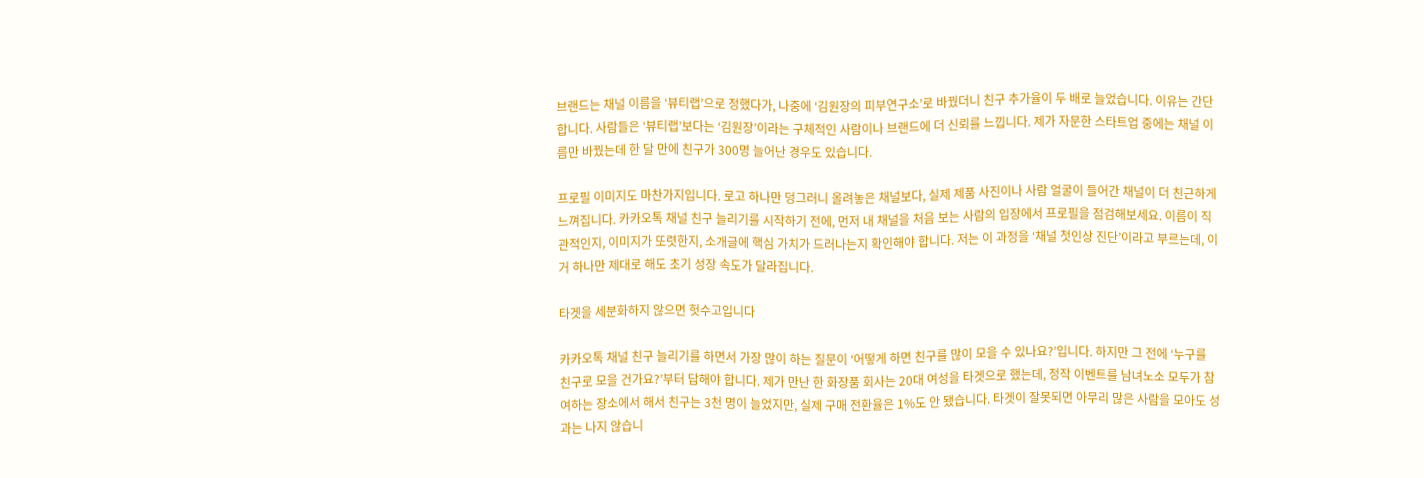브랜드는 채널 이름을 ‘뷰티랩’으로 정했다가, 나중에 ‘김원장의 피부연구소’로 바꿨더니 친구 추가율이 두 배로 늘었습니다. 이유는 간단합니다. 사람들은 ‘뷰티랩’보다는 ‘김원장’이라는 구체적인 사람이나 브랜드에 더 신뢰를 느낍니다. 제가 자문한 스타트업 중에는 채널 이름만 바꿨는데 한 달 만에 친구가 300명 늘어난 경우도 있습니다.

프로필 이미지도 마찬가지입니다. 로고 하나만 덩그러니 올려놓은 채널보다, 실제 제품 사진이나 사람 얼굴이 들어간 채널이 더 친근하게 느껴집니다. 카카오톡 채널 친구 늘리기를 시작하기 전에, 먼저 내 채널을 처음 보는 사람의 입장에서 프로필을 점검해보세요. 이름이 직관적인지, 이미지가 또렷한지, 소개글에 핵심 가치가 드러나는지 확인해야 합니다. 저는 이 과정을 ‘채널 첫인상 진단’이라고 부르는데, 이거 하나만 제대로 해도 초기 성장 속도가 달라집니다.

타겟을 세분화하지 않으면 헛수고입니다

카카오톡 채널 친구 늘리기를 하면서 가장 많이 하는 질문이 ‘어떻게 하면 친구를 많이 모을 수 있나요?’입니다. 하지만 그 전에 ‘누구를 친구로 모을 건가요?’부터 답해야 합니다. 제가 만난 한 화장품 회사는 20대 여성을 타겟으로 했는데, 정작 이벤트를 남녀노소 모두가 참여하는 장소에서 해서 친구는 3천 명이 늘었지만, 실제 구매 전환율은 1%도 안 됐습니다. 타겟이 잘못되면 아무리 많은 사람을 모아도 성과는 나지 않습니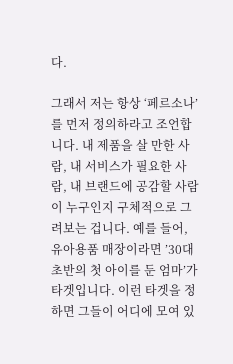다.

그래서 저는 항상 ‘페르소나’를 먼저 정의하라고 조언합니다. 내 제품을 살 만한 사람, 내 서비스가 필요한 사람, 내 브랜드에 공감할 사람이 누구인지 구체적으로 그려보는 겁니다. 예를 들어, 유아용품 매장이라면 ’30대 초반의 첫 아이를 둔 엄마’가 타겟입니다. 이런 타겟을 정하면 그들이 어디에 모여 있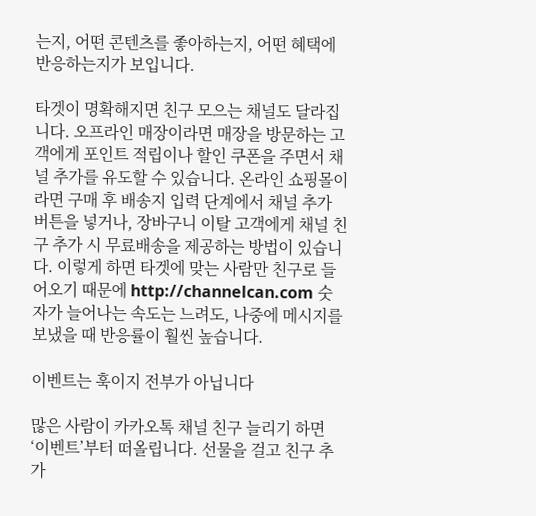는지, 어떤 콘텐츠를 좋아하는지, 어떤 혜택에 반응하는지가 보입니다.

타겟이 명확해지면 친구 모으는 채널도 달라집니다. 오프라인 매장이라면 매장을 방문하는 고객에게 포인트 적립이나 할인 쿠폰을 주면서 채널 추가를 유도할 수 있습니다. 온라인 쇼핑몰이라면 구매 후 배송지 입력 단계에서 채널 추가 버튼을 넣거나, 장바구니 이탈 고객에게 채널 친구 추가 시 무료배송을 제공하는 방법이 있습니다. 이렇게 하면 타겟에 맞는 사람만 친구로 들어오기 때문에 http://channelcan.com 숫자가 늘어나는 속도는 느려도, 나중에 메시지를 보냈을 때 반응률이 훨씬 높습니다.

이벤트는 훅이지 전부가 아닙니다

많은 사람이 카카오톡 채널 친구 늘리기 하면 ‘이벤트’부터 떠올립니다. 선물을 걸고 친구 추가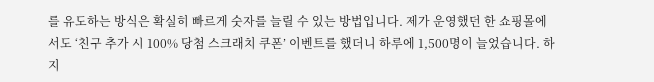를 유도하는 방식은 확실히 빠르게 숫자를 늘릴 수 있는 방법입니다. 제가 운영했던 한 쇼핑몰에서도 ‘친구 추가 시 100% 당첨 스크래치 쿠폰’ 이벤트를 했더니 하루에 1,500명이 늘었습니다. 하지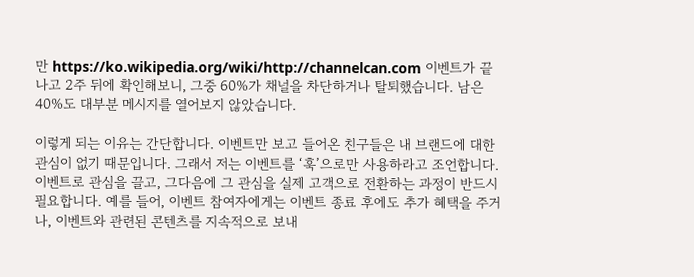만 https://ko.wikipedia.org/wiki/http://channelcan.com 이벤트가 끝나고 2주 뒤에 확인해보니, 그중 60%가 채널을 차단하거나 탈퇴했습니다. 남은 40%도 대부분 메시지를 열어보지 않았습니다.

이렇게 되는 이유는 간단합니다. 이벤트만 보고 들어온 친구들은 내 브랜드에 대한 관심이 없기 때문입니다. 그래서 저는 이벤트를 ‘훅’으로만 사용하라고 조언합니다. 이벤트로 관심을 끌고, 그다음에 그 관심을 실제 고객으로 전환하는 과정이 반드시 필요합니다. 예를 들어, 이벤트 참여자에게는 이벤트 종료 후에도 추가 혜택을 주거나, 이벤트와 관련된 콘텐츠를 지속적으로 보내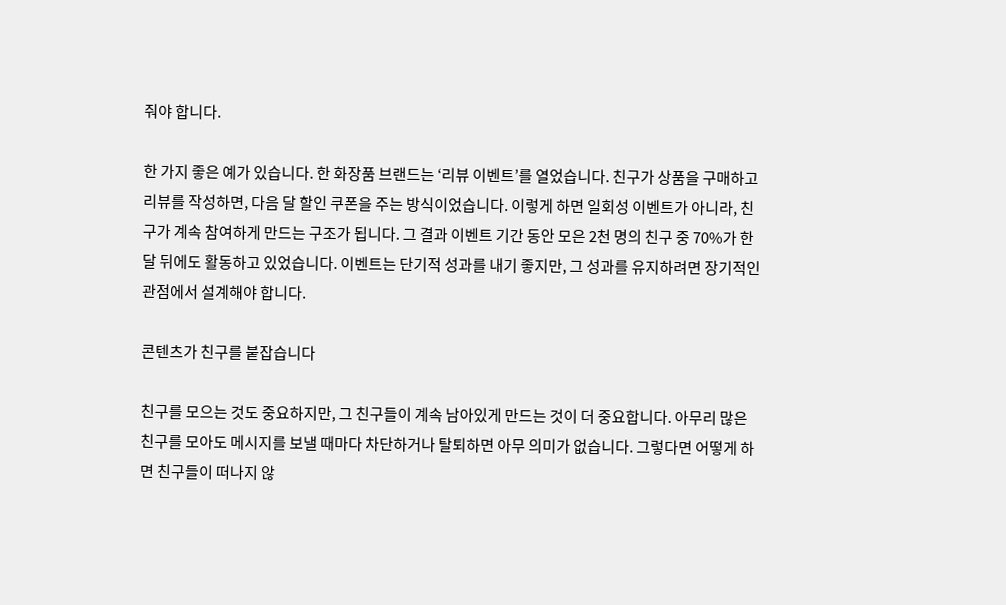줘야 합니다.

한 가지 좋은 예가 있습니다. 한 화장품 브랜드는 ‘리뷰 이벤트’를 열었습니다. 친구가 상품을 구매하고 리뷰를 작성하면, 다음 달 할인 쿠폰을 주는 방식이었습니다. 이렇게 하면 일회성 이벤트가 아니라, 친구가 계속 참여하게 만드는 구조가 됩니다. 그 결과 이벤트 기간 동안 모은 2천 명의 친구 중 70%가 한 달 뒤에도 활동하고 있었습니다. 이벤트는 단기적 성과를 내기 좋지만, 그 성과를 유지하려면 장기적인 관점에서 설계해야 합니다.

콘텐츠가 친구를 붙잡습니다

친구를 모으는 것도 중요하지만, 그 친구들이 계속 남아있게 만드는 것이 더 중요합니다. 아무리 많은 친구를 모아도 메시지를 보낼 때마다 차단하거나 탈퇴하면 아무 의미가 없습니다. 그렇다면 어떻게 하면 친구들이 떠나지 않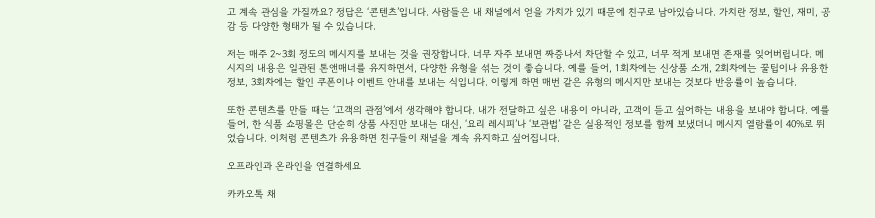고 계속 관심을 가질까요? 정답은 ‘콘텐츠’입니다. 사람들은 내 채널에서 얻을 가치가 있기 때문에 친구로 남아있습니다. 가치란 정보, 할인, 재미, 공감 등 다양한 형태가 될 수 있습니다.

저는 매주 2~3회 정도의 메시지를 보내는 것을 권장합니다. 너무 자주 보내면 짜증나서 차단할 수 있고, 너무 적게 보내면 존재를 잊어버립니다. 메시지의 내용은 일관된 톤앤매너를 유지하면서, 다양한 유형을 섞는 것이 좋습니다. 예를 들어, 1회차에는 신상품 소개, 2회차에는 꿀팁이나 유용한 정보, 3회차에는 할인 쿠폰이나 이벤트 안내를 보내는 식입니다. 이렇게 하면 매번 같은 유형의 메시지만 보내는 것보다 반응률이 높습니다.

또한 콘텐츠를 만들 때는 ‘고객의 관점’에서 생각해야 합니다. 내가 전달하고 싶은 내용이 아니라, 고객이 듣고 싶어하는 내용을 보내야 합니다. 예를 들어, 한 식품 쇼핑몰은 단순히 상품 사진만 보내는 대신, ‘요리 레시피’나 ‘보관법’ 같은 실용적인 정보를 함께 보냈더니 메시지 열람률이 40%로 뛰었습니다. 이처럼 콘텐츠가 유용하면 친구들이 채널을 계속 유지하고 싶어집니다.

오프라인과 온라인을 연결하세요

카카오톡 채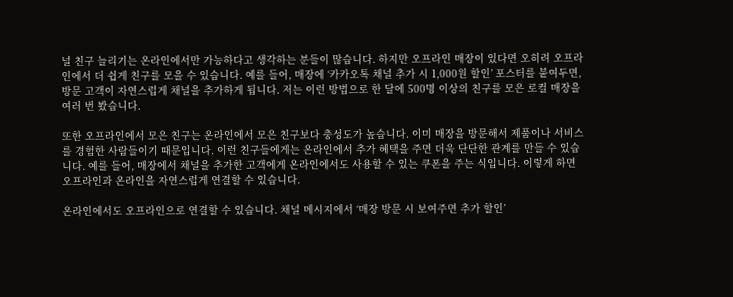널 친구 늘리기는 온라인에서만 가능하다고 생각하는 분들이 많습니다. 하지만 오프라인 매장이 있다면 오히려 오프라인에서 더 쉽게 친구를 모을 수 있습니다. 예를 들어, 매장에 ‘카카오톡 채널 추가 시 1,000원 할인’ 포스터를 붙여두면, 방문 고객이 자연스럽게 채널을 추가하게 됩니다. 저는 이런 방법으로 한 달에 500명 이상의 친구를 모은 로컬 매장을 여러 번 봤습니다.

또한 오프라인에서 모은 친구는 온라인에서 모은 친구보다 충성도가 높습니다. 이미 매장을 방문해서 제품이나 서비스를 경험한 사람들이기 때문입니다. 이런 친구들에게는 온라인에서 추가 혜택을 주면 더욱 단단한 관계를 만들 수 있습니다. 예를 들어, 매장에서 채널을 추가한 고객에게 온라인에서도 사용할 수 있는 쿠폰을 주는 식입니다. 이렇게 하면 오프라인과 온라인을 자연스럽게 연결할 수 있습니다.

온라인에서도 오프라인으로 연결할 수 있습니다. 채널 메시지에서 ‘매장 방문 시 보여주면 추가 할인’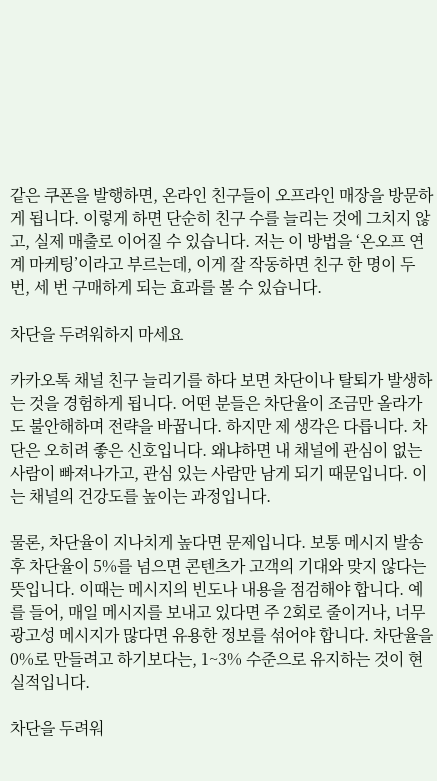같은 쿠폰을 발행하면, 온라인 친구들이 오프라인 매장을 방문하게 됩니다. 이렇게 하면 단순히 친구 수를 늘리는 것에 그치지 않고, 실제 매출로 이어질 수 있습니다. 저는 이 방법을 ‘온오프 연계 마케팅’이라고 부르는데, 이게 잘 작동하면 친구 한 명이 두 번, 세 번 구매하게 되는 효과를 볼 수 있습니다.

차단을 두려워하지 마세요

카카오톡 채널 친구 늘리기를 하다 보면 차단이나 탈퇴가 발생하는 것을 경험하게 됩니다. 어떤 분들은 차단율이 조금만 올라가도 불안해하며 전략을 바꿉니다. 하지만 제 생각은 다릅니다. 차단은 오히려 좋은 신호입니다. 왜냐하면 내 채널에 관심이 없는 사람이 빠져나가고, 관심 있는 사람만 남게 되기 때문입니다. 이는 채널의 건강도를 높이는 과정입니다.

물론, 차단율이 지나치게 높다면 문제입니다. 보통 메시지 발송 후 차단율이 5%를 넘으면 콘텐츠가 고객의 기대와 맞지 않다는 뜻입니다. 이때는 메시지의 빈도나 내용을 점검해야 합니다. 예를 들어, 매일 메시지를 보내고 있다면 주 2회로 줄이거나, 너무 광고성 메시지가 많다면 유용한 정보를 섞어야 합니다. 차단율을 0%로 만들려고 하기보다는, 1~3% 수준으로 유지하는 것이 현실적입니다.

차단을 두려워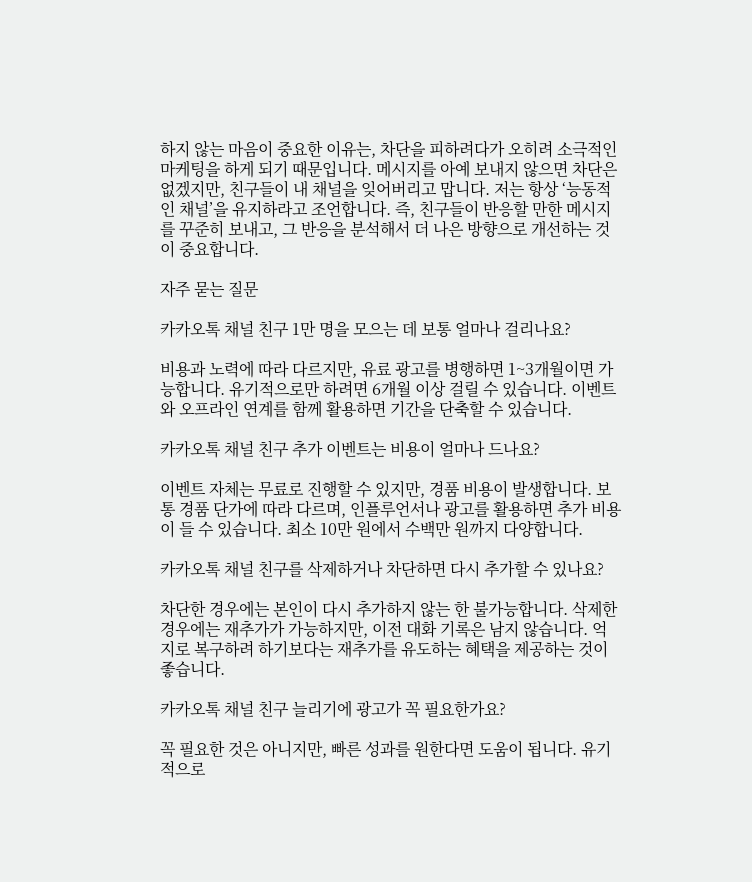하지 않는 마음이 중요한 이유는, 차단을 피하려다가 오히려 소극적인 마케팅을 하게 되기 때문입니다. 메시지를 아예 보내지 않으면 차단은 없겠지만, 친구들이 내 채널을 잊어버리고 맙니다. 저는 항상 ‘능동적인 채널’을 유지하라고 조언합니다. 즉, 친구들이 반응할 만한 메시지를 꾸준히 보내고, 그 반응을 분석해서 더 나은 방향으로 개선하는 것이 중요합니다.

자주 묻는 질문

카카오톡 채널 친구 1만 명을 모으는 데 보통 얼마나 걸리나요?

비용과 노력에 따라 다르지만, 유료 광고를 병행하면 1~3개월이면 가능합니다. 유기적으로만 하려면 6개월 이상 걸릴 수 있습니다. 이벤트와 오프라인 연계를 함께 활용하면 기간을 단축할 수 있습니다.

카카오톡 채널 친구 추가 이벤트는 비용이 얼마나 드나요?

이벤트 자체는 무료로 진행할 수 있지만, 경품 비용이 발생합니다. 보통 경품 단가에 따라 다르며, 인플루언서나 광고를 활용하면 추가 비용이 들 수 있습니다. 최소 10만 원에서 수백만 원까지 다양합니다.

카카오톡 채널 친구를 삭제하거나 차단하면 다시 추가할 수 있나요?

차단한 경우에는 본인이 다시 추가하지 않는 한 불가능합니다. 삭제한 경우에는 재추가가 가능하지만, 이전 대화 기록은 남지 않습니다. 억지로 복구하려 하기보다는 재추가를 유도하는 혜택을 제공하는 것이 좋습니다.

카카오톡 채널 친구 늘리기에 광고가 꼭 필요한가요?

꼭 필요한 것은 아니지만, 빠른 성과를 원한다면 도움이 됩니다. 유기적으로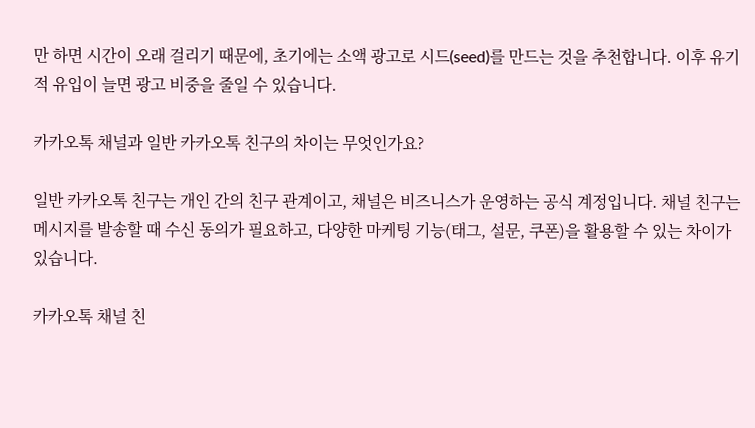만 하면 시간이 오래 걸리기 때문에, 초기에는 소액 광고로 시드(seed)를 만드는 것을 추천합니다. 이후 유기적 유입이 늘면 광고 비중을 줄일 수 있습니다.

카카오톡 채널과 일반 카카오톡 친구의 차이는 무엇인가요?

일반 카카오톡 친구는 개인 간의 친구 관계이고, 채널은 비즈니스가 운영하는 공식 계정입니다. 채널 친구는 메시지를 발송할 때 수신 동의가 필요하고, 다양한 마케팅 기능(태그, 설문, 쿠폰)을 활용할 수 있는 차이가 있습니다.

카카오톡 채널 친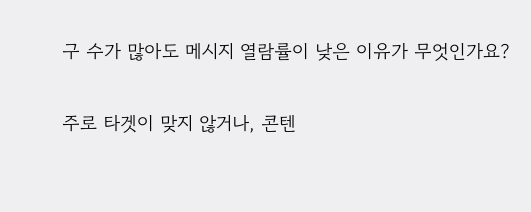구 수가 많아도 메시지 열람률이 낮은 이유가 무엇인가요?

주로 타겟이 맞지 않거나, 콘텐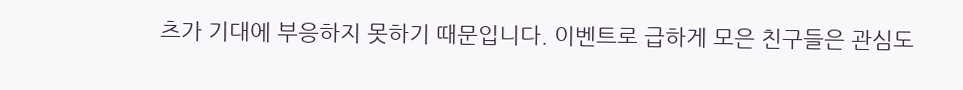츠가 기대에 부응하지 못하기 때문입니다. 이벤트로 급하게 모은 친구들은 관심도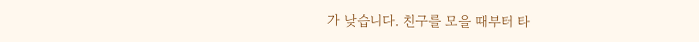가 낮습니다. 친구를 모을 때부터 타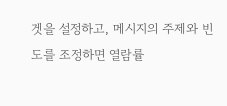겟을 설정하고, 메시지의 주제와 빈도를 조정하면 열람률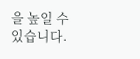을 높일 수 있습니다.